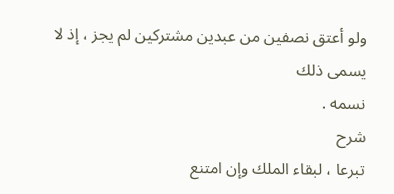ولو أعتق نصفين من عبدين مشتركين لم يجز ، إذ لا يسمى ذلك
نسمه .
شرح
تبرعا ، لبقاء الملك وإن امتنع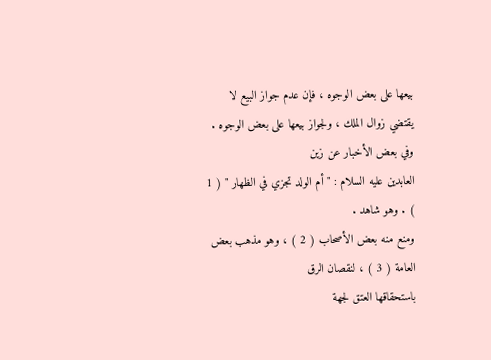بيعها على بعض الوجوه ، فإن عدم جواز البيع لا
يقتضي زوال الملك ، ولجواز بيعها على بعض الوجوه . وفي بعض الأخبار عن زين
العابدين عليه السلام : " أم الولد تجزي في الظهار " ( 1 ) . وهو شاهد .
ومنع منه بعض الأصحاب ( 2 ) ، وهو مذهب بعض العامة ( 3 ) ، لنقصان الرق
باستحقاقها العتق لجهة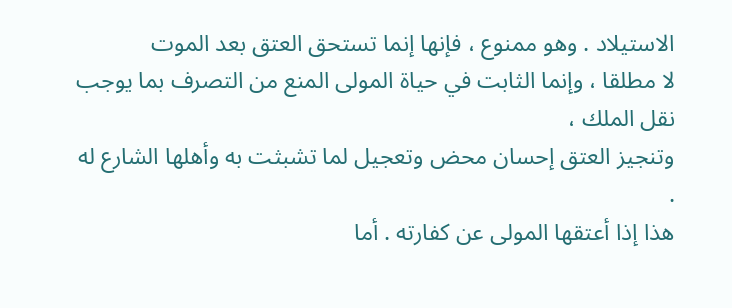الاستيلاد . وهو ممنوع ، فإنها إنما تستحق العتق بعد الموت
لا مطلقا ، وإنما الثابت في حياة المولى المنع من التصرف بما يوجب نقل الملك ،
وتنجيز العتق إحسان محض وتعجيل لما تشبثت به وأهلها الشارع له .
هذا إذا أعتقها المولى عن كفارته . أما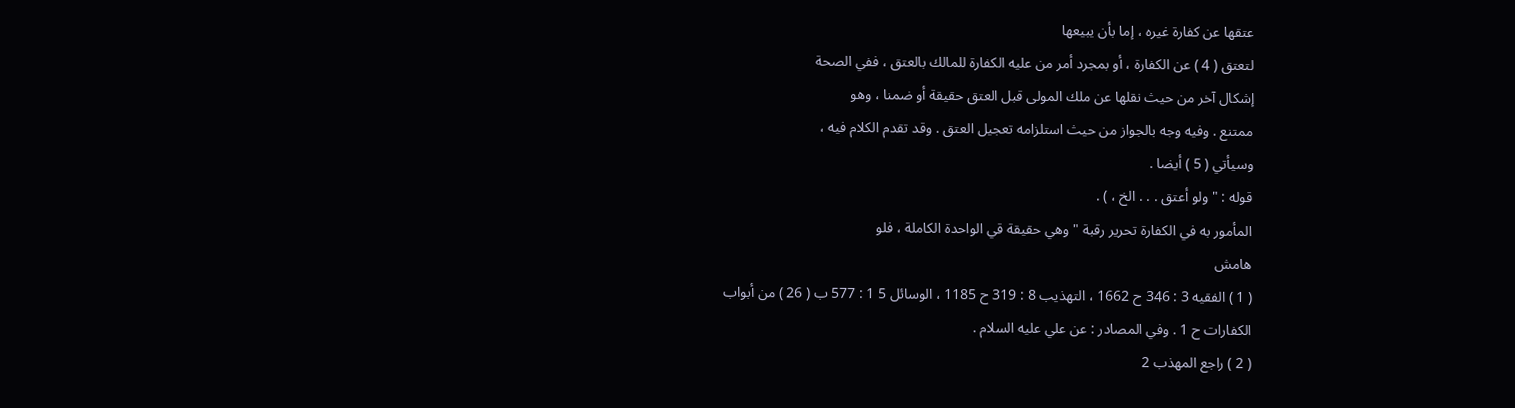عتقها عن كفارة غيره ، إما بأن يبيعها
لتعتق ( 4 ) عن الكفارة ، أو بمجرد أمر من عليه الكفارة للمالك بالعتق ، ففي الصحة
إشكال آخر من حيث نقلها عن ملك المولى قبل العتق حقيقة أو ضمنا ، وهو
ممتنع . وفيه وجه بالجواز من حيث استلزامه تعجيل العتق . وقد تقدم الكلام فيه ،
وسيأتي ( 5 ) أيضا .
قوله : " ولو أعتق . . . الخ ، ) .
المأمور به في الكفارة تحرير رقبة " وهي حقيقة قي الواحدة الكاملة ، فلو
هامش
( 1 ) الفقيه 3 : 346 ح 1662 ، التهذيب 8 : 319 ح 1185 ، الوسائل 5 1 : 577 ب ( 26 ) من أبواب
الكفارات ح 1 . وفي المصادر : عن علي عليه السلام .
( 2 ) راجع المهذب 2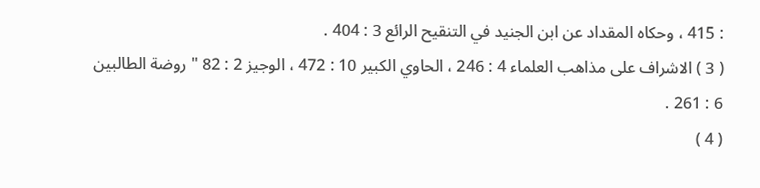: 415 ، وحكاه المقداد عن ابن الجنيد في التنقيح الرائع 3 : 404 .
( 3 ) الاشراف على مذاهب العلماء 4 : 246 ، الحاوي الكبير 10 : 472 ، الوجيز 2 : 82 " روضة الطالبين
6 : 261 .
( 4 )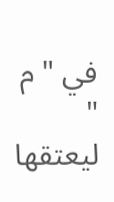في " م " ليعتقها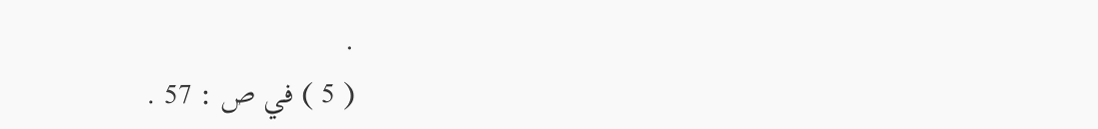.
( 5 ) في ص : 57 .